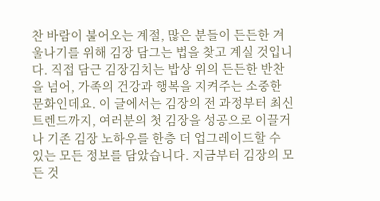찬 바람이 불어오는 계절, 많은 분들이 든든한 겨울나기를 위해 김장 담그는 법을 찾고 계실 것입니다. 직접 담근 김장김치는 밥상 위의 든든한 반찬을 넘어, 가족의 건강과 행복을 지켜주는 소중한 문화인데요. 이 글에서는 김장의 전 과정부터 최신 트렌드까지, 여러분의 첫 김장을 성공으로 이끌거나 기존 김장 노하우를 한층 더 업그레이드할 수 있는 모든 정보를 담았습니다. 지금부터 김장의 모든 것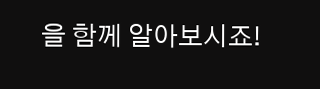을 함께 알아보시죠!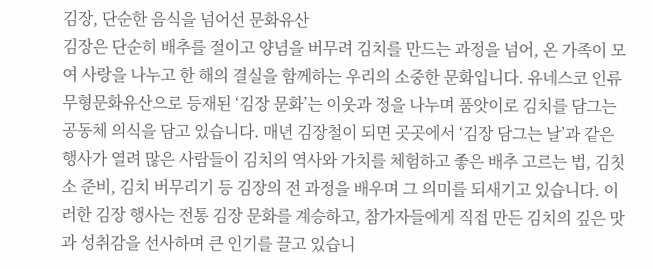김장, 단순한 음식을 넘어선 문화유산
김장은 단순히 배추를 절이고 양념을 버무려 김치를 만드는 과정을 넘어, 온 가족이 모여 사랑을 나누고 한 해의 결실을 함께하는 우리의 소중한 문화입니다. 유네스코 인류무형문화유산으로 등재된 ‘김장 문화’는 이웃과 정을 나누며 품앗이로 김치를 담그는 공동체 의식을 담고 있습니다. 매년 김장철이 되면 곳곳에서 ‘김장 담그는 날’과 같은 행사가 열려 많은 사람들이 김치의 역사와 가치를 체험하고 좋은 배추 고르는 법, 김칫소 준비, 김치 버무리기 등 김장의 전 과정을 배우며 그 의미를 되새기고 있습니다. 이러한 김장 행사는 전통 김장 문화를 계승하고, 참가자들에게 직접 만든 김치의 깊은 맛과 성취감을 선사하며 큰 인기를 끌고 있습니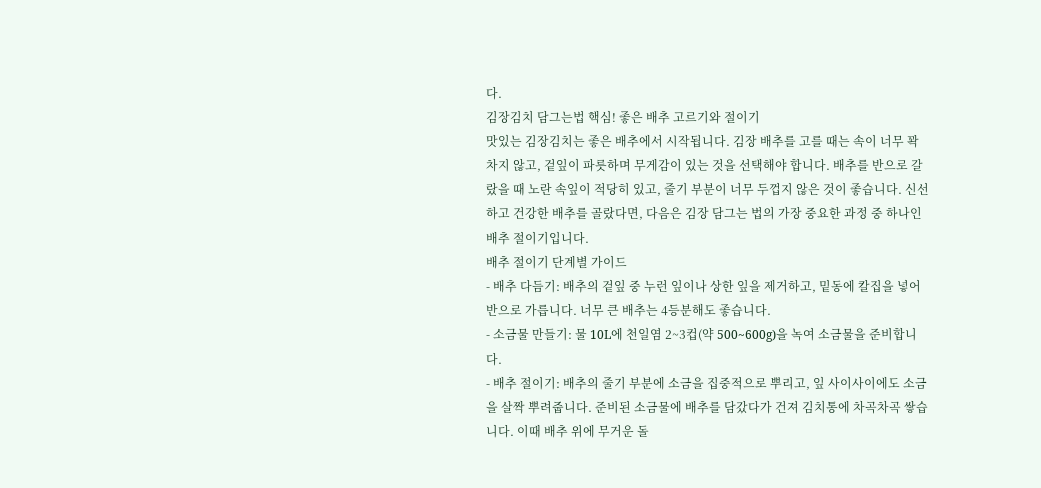다.
김장김치 담그는법 핵심! 좋은 배추 고르기와 절이기
맛있는 김장김치는 좋은 배추에서 시작됩니다. 김장 배추를 고를 때는 속이 너무 꽉 차지 않고, 겉잎이 파릇하며 무게감이 있는 것을 선택해야 합니다. 배추를 반으로 갈랐을 때 노란 속잎이 적당히 있고, 줄기 부분이 너무 두껍지 않은 것이 좋습니다. 신선하고 건강한 배추를 골랐다면, 다음은 김장 담그는 법의 가장 중요한 과정 중 하나인 배추 절이기입니다.
배추 절이기 단계별 가이드
- 배추 다듬기: 배추의 겉잎 중 누런 잎이나 상한 잎을 제거하고, 밑동에 칼집을 넣어 반으로 가릅니다. 너무 큰 배추는 4등분해도 좋습니다.
- 소금물 만들기: 물 10L에 천일염 2~3컵(약 500~600g)을 녹여 소금물을 준비합니다.
- 배추 절이기: 배추의 줄기 부분에 소금을 집중적으로 뿌리고, 잎 사이사이에도 소금을 살짝 뿌려줍니다. 준비된 소금물에 배추를 담갔다가 건져 김치통에 차곡차곡 쌓습니다. 이때 배추 위에 무거운 돌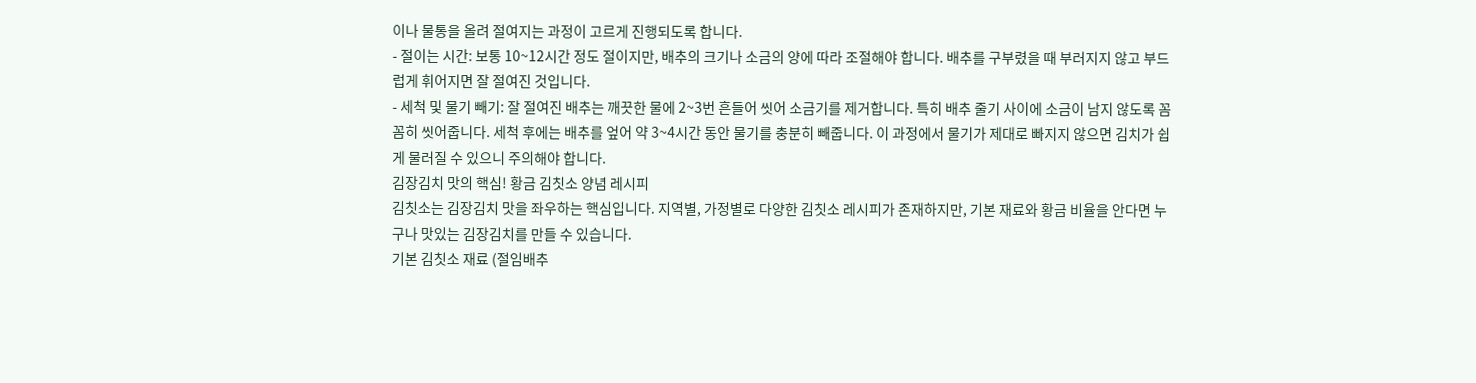이나 물통을 올려 절여지는 과정이 고르게 진행되도록 합니다.
- 절이는 시간: 보통 10~12시간 정도 절이지만, 배추의 크기나 소금의 양에 따라 조절해야 합니다. 배추를 구부렸을 때 부러지지 않고 부드럽게 휘어지면 잘 절여진 것입니다.
- 세척 및 물기 빼기: 잘 절여진 배추는 깨끗한 물에 2~3번 흔들어 씻어 소금기를 제거합니다. 특히 배추 줄기 사이에 소금이 남지 않도록 꼼꼼히 씻어줍니다. 세척 후에는 배추를 엎어 약 3~4시간 동안 물기를 충분히 빼줍니다. 이 과정에서 물기가 제대로 빠지지 않으면 김치가 쉽게 물러질 수 있으니 주의해야 합니다.
김장김치 맛의 핵심! 황금 김칫소 양념 레시피
김칫소는 김장김치 맛을 좌우하는 핵심입니다. 지역별, 가정별로 다양한 김칫소 레시피가 존재하지만, 기본 재료와 황금 비율을 안다면 누구나 맛있는 김장김치를 만들 수 있습니다.
기본 김칫소 재료 (절임배추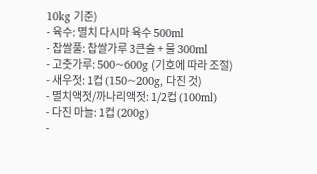10kg 기준)
- 육수: 멸치 다시마 육수 500ml
- 찹쌀풀: 찹쌀가루 3큰술 + 물 300ml
- 고춧가루: 500~600g (기호에 따라 조절)
- 새우젓: 1컵 (150~200g, 다진 것)
- 멸치액젓/까나리액젓: 1/2컵 (100ml)
- 다진 마늘: 1컵 (200g)
-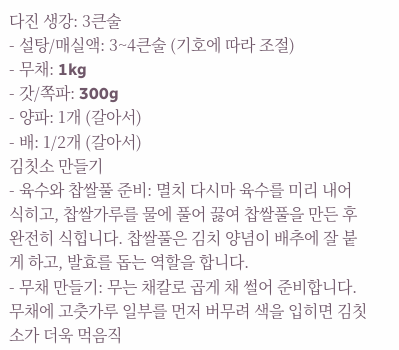다진 생강: 3큰술
- 설탕/매실액: 3~4큰술 (기호에 따라 조절)
- 무채: 1kg
- 갓/쪽파: 300g
- 양파: 1개 (갈아서)
- 배: 1/2개 (갈아서)
김칫소 만들기
- 육수와 찹쌀풀 준비: 멸치 다시마 육수를 미리 내어 식히고, 찹쌀가루를 물에 풀어 끓여 찹쌀풀을 만든 후 완전히 식힙니다. 찹쌀풀은 김치 양념이 배추에 잘 붙게 하고, 발효를 돕는 역할을 합니다.
- 무채 만들기: 무는 채칼로 곱게 채 썰어 준비합니다. 무채에 고춧가루 일부를 먼저 버무려 색을 입히면 김칫소가 더욱 먹음직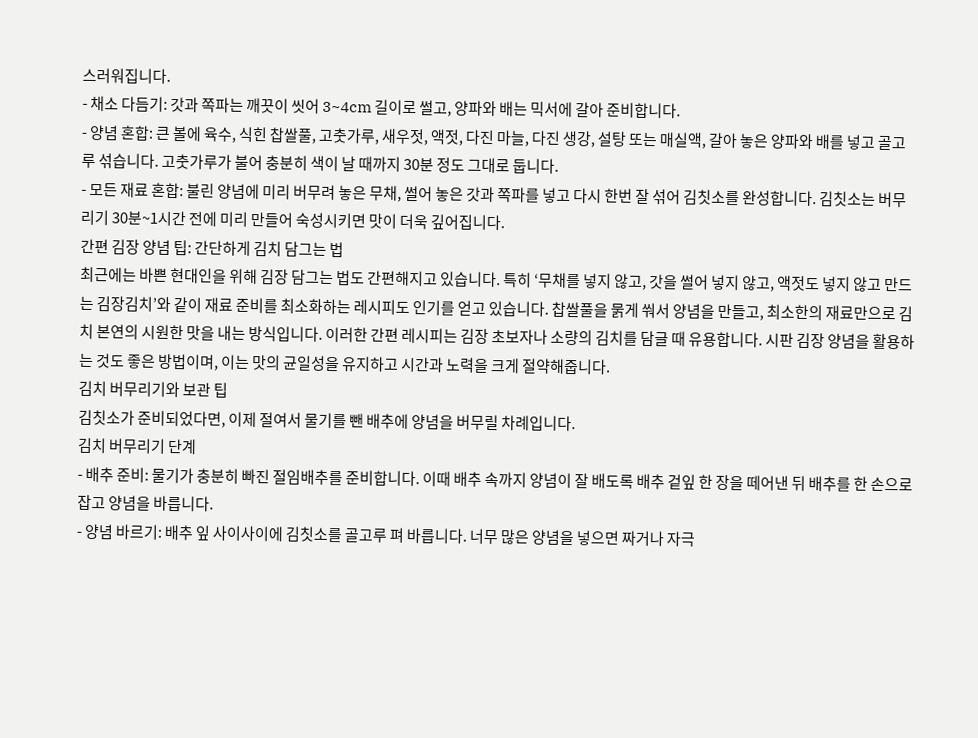스러워집니다.
- 채소 다듬기: 갓과 쪽파는 깨끗이 씻어 3~4cm 길이로 썰고, 양파와 배는 믹서에 갈아 준비합니다.
- 양념 혼합: 큰 볼에 육수, 식힌 찹쌀풀, 고춧가루, 새우젓, 액젓, 다진 마늘, 다진 생강, 설탕 또는 매실액, 갈아 놓은 양파와 배를 넣고 골고루 섞습니다. 고춧가루가 불어 충분히 색이 날 때까지 30분 정도 그대로 둡니다.
- 모든 재료 혼합: 불린 양념에 미리 버무려 놓은 무채, 썰어 놓은 갓과 쪽파를 넣고 다시 한번 잘 섞어 김칫소를 완성합니다. 김칫소는 버무리기 30분~1시간 전에 미리 만들어 숙성시키면 맛이 더욱 깊어집니다.
간편 김장 양념 팁: 간단하게 김치 담그는 법
최근에는 바쁜 현대인을 위해 김장 담그는 법도 간편해지고 있습니다. 특히 ‘무채를 넣지 않고, 갓을 썰어 넣지 않고, 액젓도 넣지 않고 만드는 김장김치’와 같이 재료 준비를 최소화하는 레시피도 인기를 얻고 있습니다. 찹쌀풀을 묽게 쒀서 양념을 만들고, 최소한의 재료만으로 김치 본연의 시원한 맛을 내는 방식입니다. 이러한 간편 레시피는 김장 초보자나 소량의 김치를 담글 때 유용합니다. 시판 김장 양념을 활용하는 것도 좋은 방법이며, 이는 맛의 균일성을 유지하고 시간과 노력을 크게 절약해줍니다.
김치 버무리기와 보관 팁
김칫소가 준비되었다면, 이제 절여서 물기를 뺀 배추에 양념을 버무릴 차례입니다.
김치 버무리기 단계
- 배추 준비: 물기가 충분히 빠진 절임배추를 준비합니다. 이때 배추 속까지 양념이 잘 배도록 배추 겉잎 한 장을 떼어낸 뒤 배추를 한 손으로 잡고 양념을 바릅니다.
- 양념 바르기: 배추 잎 사이사이에 김칫소를 골고루 펴 바릅니다. 너무 많은 양념을 넣으면 짜거나 자극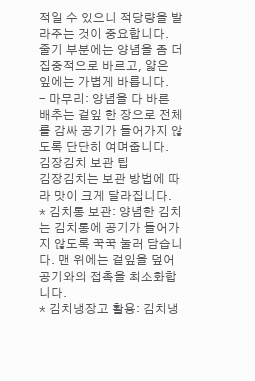적일 수 있으니 적당량을 발라주는 것이 중요합니다. 줄기 부분에는 양념을 좀 더 집중적으로 바르고, 얇은 잎에는 가볍게 바릅니다.
- 마무리: 양념을 다 바른 배추는 겉잎 한 장으로 전체를 감싸 공기가 들어가지 않도록 단단히 여며줍니다.
김장김치 보관 팁
김장김치는 보관 방법에 따라 맛이 크게 달라집니다.
* 김치통 보관: 양념한 김치는 김치통에 공기가 들어가지 않도록 꾹꾹 눌러 담습니다. 맨 위에는 겉잎을 덮어 공기와의 접촉을 최소화합니다.
* 김치냉장고 활용: 김치냉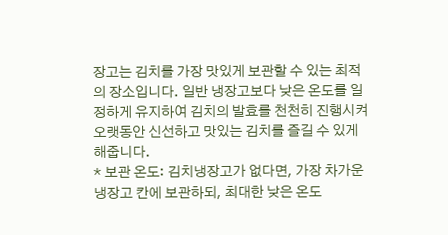장고는 김치를 가장 맛있게 보관할 수 있는 최적의 장소입니다. 일반 냉장고보다 낮은 온도를 일정하게 유지하여 김치의 발효를 천천히 진행시켜 오랫동안 신선하고 맛있는 김치를 즐길 수 있게 해줍니다.
* 보관 온도: 김치냉장고가 없다면, 가장 차가운 냉장고 칸에 보관하되, 최대한 낮은 온도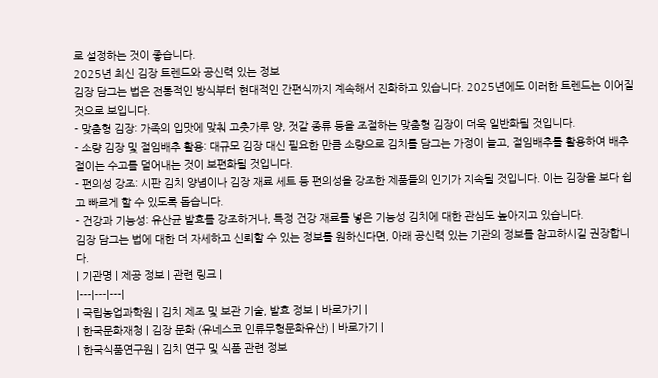로 설정하는 것이 좋습니다.
2025년 최신 김장 트렌드와 공신력 있는 정보
김장 담그는 법은 전통적인 방식부터 현대적인 간편식까지 계속해서 진화하고 있습니다. 2025년에도 이러한 트렌드는 이어질 것으로 보입니다.
- 맞춤형 김장: 가족의 입맛에 맞춰 고춧가루 양, 젓갈 종류 등을 조절하는 맞춤형 김장이 더욱 일반화될 것입니다.
- 소량 김장 및 절임배추 활용: 대규모 김장 대신 필요한 만큼 소량으로 김치를 담그는 가정이 늘고, 절임배추를 활용하여 배추 절이는 수고를 덜어내는 것이 보편화될 것입니다.
- 편의성 강조: 시판 김치 양념이나 김장 재료 세트 등 편의성을 강조한 제품들의 인기가 지속될 것입니다. 이는 김장을 보다 쉽고 빠르게 할 수 있도록 돕습니다.
- 건강과 기능성: 유산균 발효를 강조하거나, 특정 건강 재료를 넣은 기능성 김치에 대한 관심도 높아지고 있습니다.
김장 담그는 법에 대한 더 자세하고 신뢰할 수 있는 정보를 원하신다면, 아래 공신력 있는 기관의 정보를 참고하시길 권장합니다.
| 기관명 | 제공 정보 | 관련 링크 |
|---|---|---|
| 국립농업과학원 | 김치 제조 및 보관 기술, 발효 정보 | 바로가기 |
| 한국문화재청 | 김장 문화 (유네스코 인류무형문화유산) | 바로가기 |
| 한국식품연구원 | 김치 연구 및 식품 관련 정보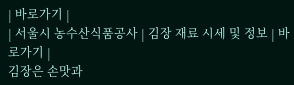| 바로가기 |
| 서울시 농수산식품공사 | 김장 재료 시세 및 정보 | 바로가기 |
김장은 손맛과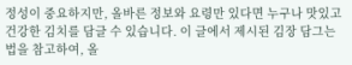정성이 중요하지만, 올바른 정보와 요령만 있다면 누구나 맛있고 건강한 김치를 담글 수 있습니다. 이 글에서 제시된 김장 담그는 법을 참고하여, 올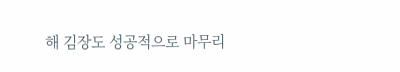해 김장도 성공적으로 마무리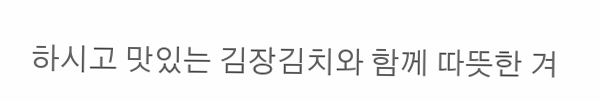하시고 맛있는 김장김치와 함께 따뜻한 겨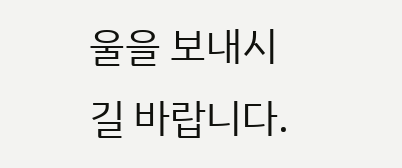울을 보내시길 바랍니다.